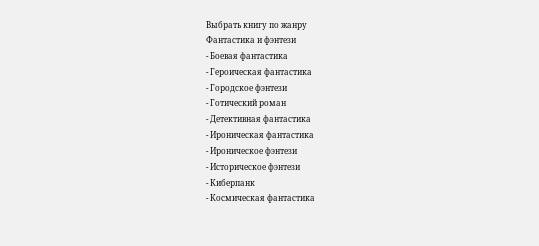Выбрать книгу по жанру
Фантастика и фэнтези
- Боевая фантастика
- Героическая фантастика
- Городское фэнтези
- Готический роман
- Детективная фантастика
- Ироническая фантастика
- Ироническое фэнтези
- Историческое фэнтези
- Киберпанк
- Космическая фантастика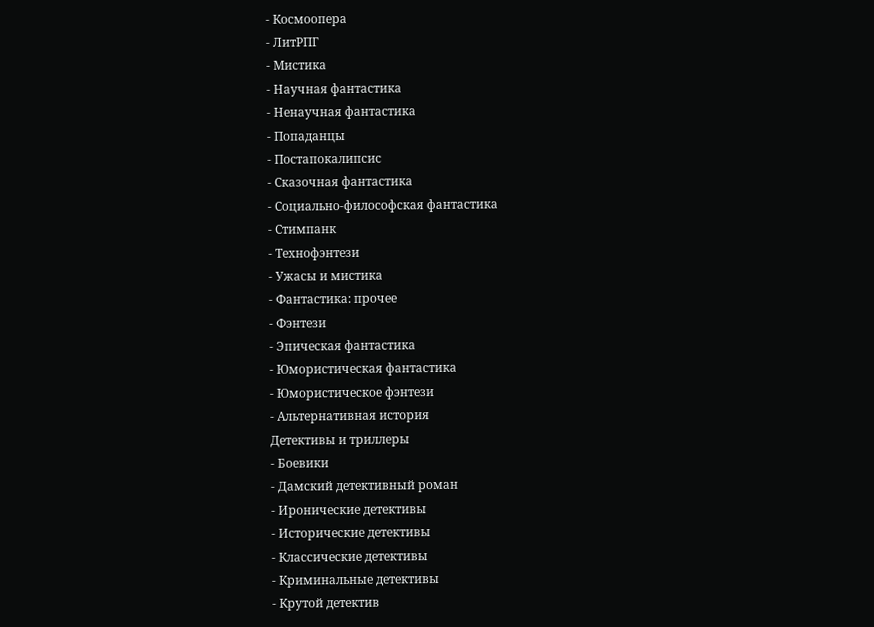- Космоопера
- ЛитРПГ
- Мистика
- Научная фантастика
- Ненаучная фантастика
- Попаданцы
- Постапокалипсис
- Сказочная фантастика
- Социально-философская фантастика
- Стимпанк
- Технофэнтези
- Ужасы и мистика
- Фантастика: прочее
- Фэнтези
- Эпическая фантастика
- Юмористическая фантастика
- Юмористическое фэнтези
- Альтернативная история
Детективы и триллеры
- Боевики
- Дамский детективный роман
- Иронические детективы
- Исторические детективы
- Классические детективы
- Криминальные детективы
- Крутой детектив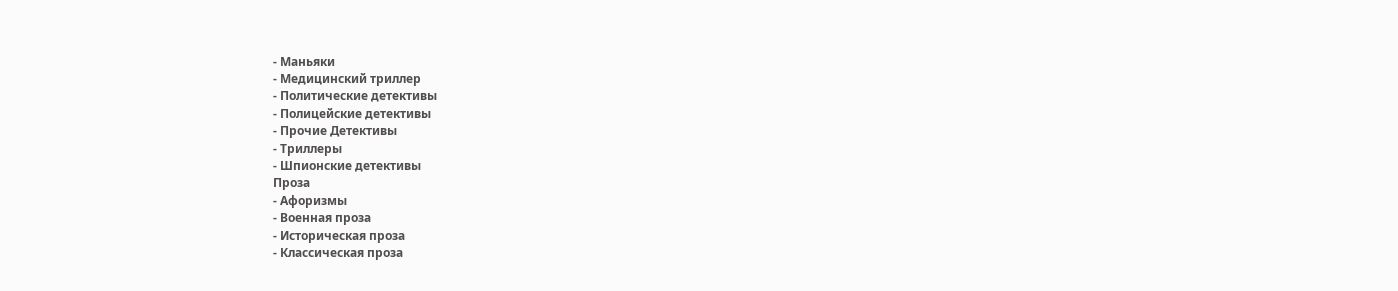- Маньяки
- Медицинский триллер
- Политические детективы
- Полицейские детективы
- Прочие Детективы
- Триллеры
- Шпионские детективы
Проза
- Афоризмы
- Военная проза
- Историческая проза
- Классическая проза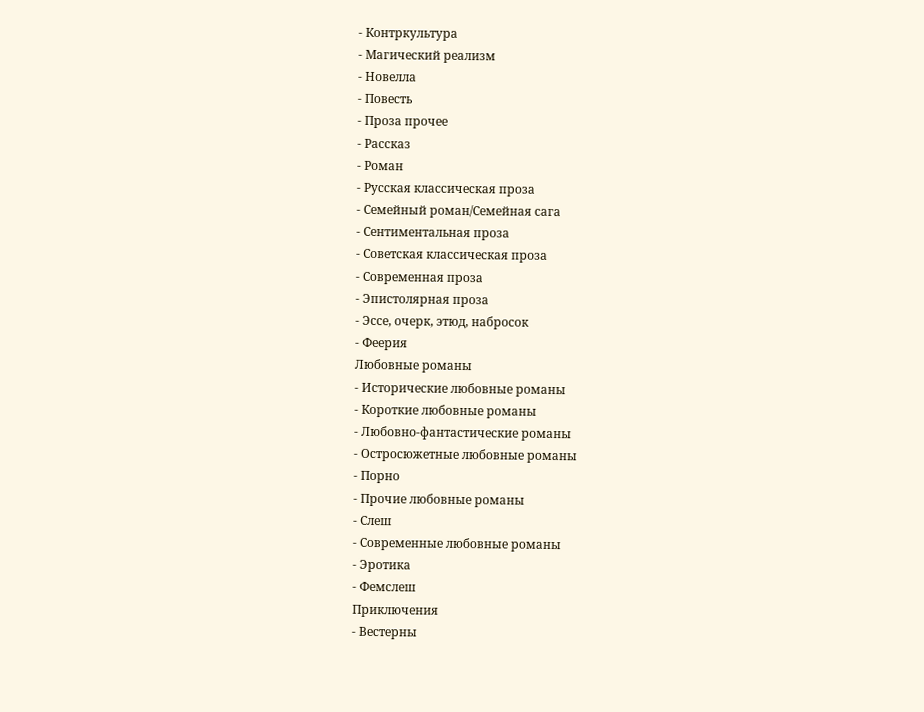- Контркультура
- Магический реализм
- Новелла
- Повесть
- Проза прочее
- Рассказ
- Роман
- Русская классическая проза
- Семейный роман/Семейная сага
- Сентиментальная проза
- Советская классическая проза
- Современная проза
- Эпистолярная проза
- Эссе, очерк, этюд, набросок
- Феерия
Любовные романы
- Исторические любовные романы
- Короткие любовные романы
- Любовно-фантастические романы
- Остросюжетные любовные романы
- Порно
- Прочие любовные романы
- Слеш
- Современные любовные романы
- Эротика
- Фемслеш
Приключения
- Вестерны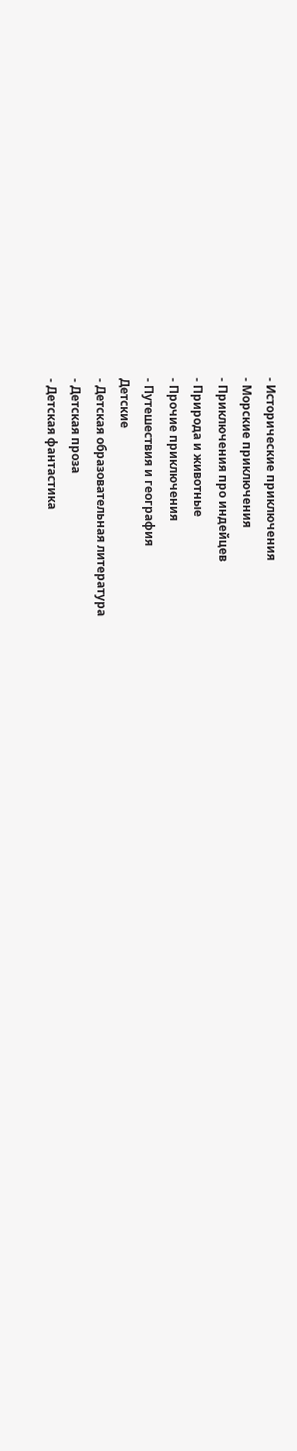- Исторические приключения
- Морские приключения
- Приключения про индейцев
- Природа и животные
- Прочие приключения
- Путешествия и география
Детские
- Детская образовательная литература
- Детская проза
- Детская фантастика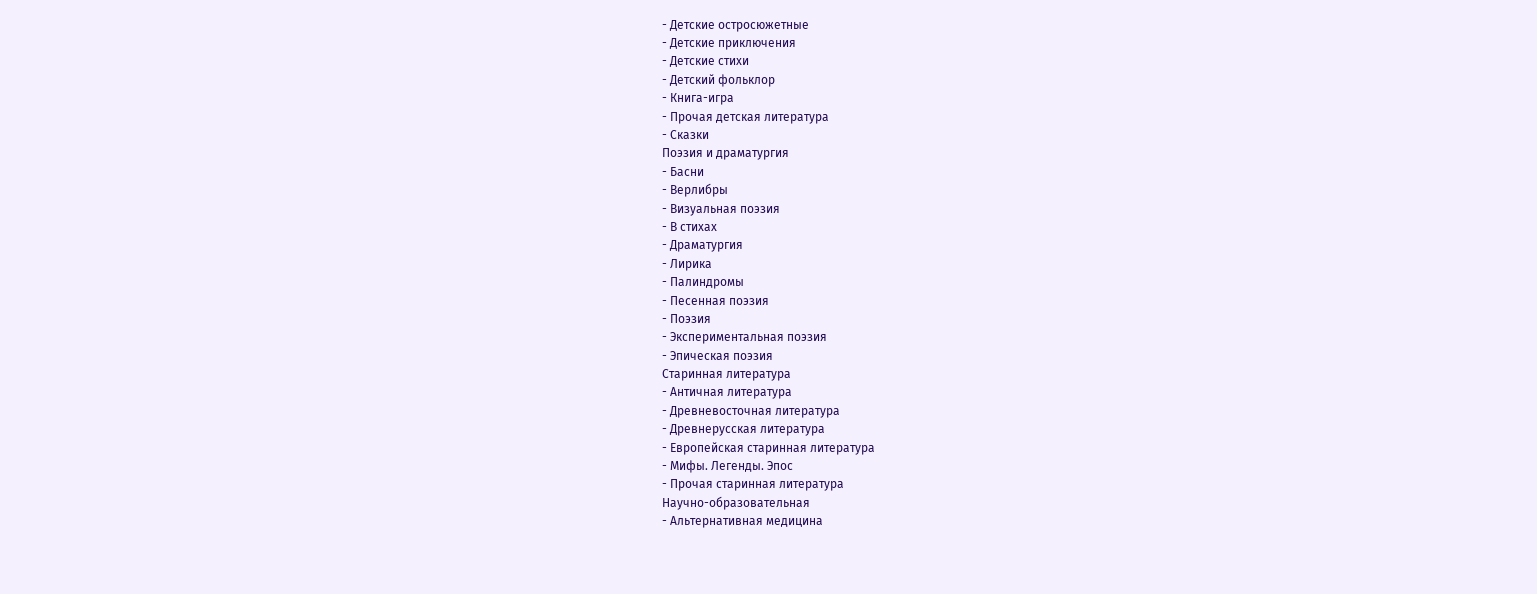- Детские остросюжетные
- Детские приключения
- Детские стихи
- Детский фольклор
- Книга-игра
- Прочая детская литература
- Сказки
Поэзия и драматургия
- Басни
- Верлибры
- Визуальная поэзия
- В стихах
- Драматургия
- Лирика
- Палиндромы
- Песенная поэзия
- Поэзия
- Экспериментальная поэзия
- Эпическая поэзия
Старинная литература
- Античная литература
- Древневосточная литература
- Древнерусская литература
- Европейская старинная литература
- Мифы. Легенды. Эпос
- Прочая старинная литература
Научно-образовательная
- Альтернативная медицина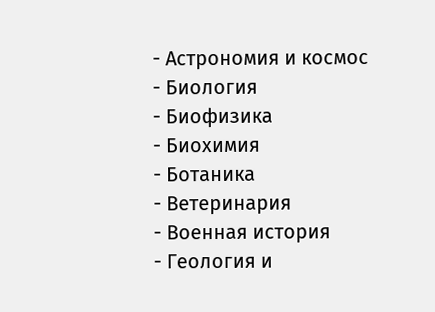- Астрономия и космос
- Биология
- Биофизика
- Биохимия
- Ботаника
- Ветеринария
- Военная история
- Геология и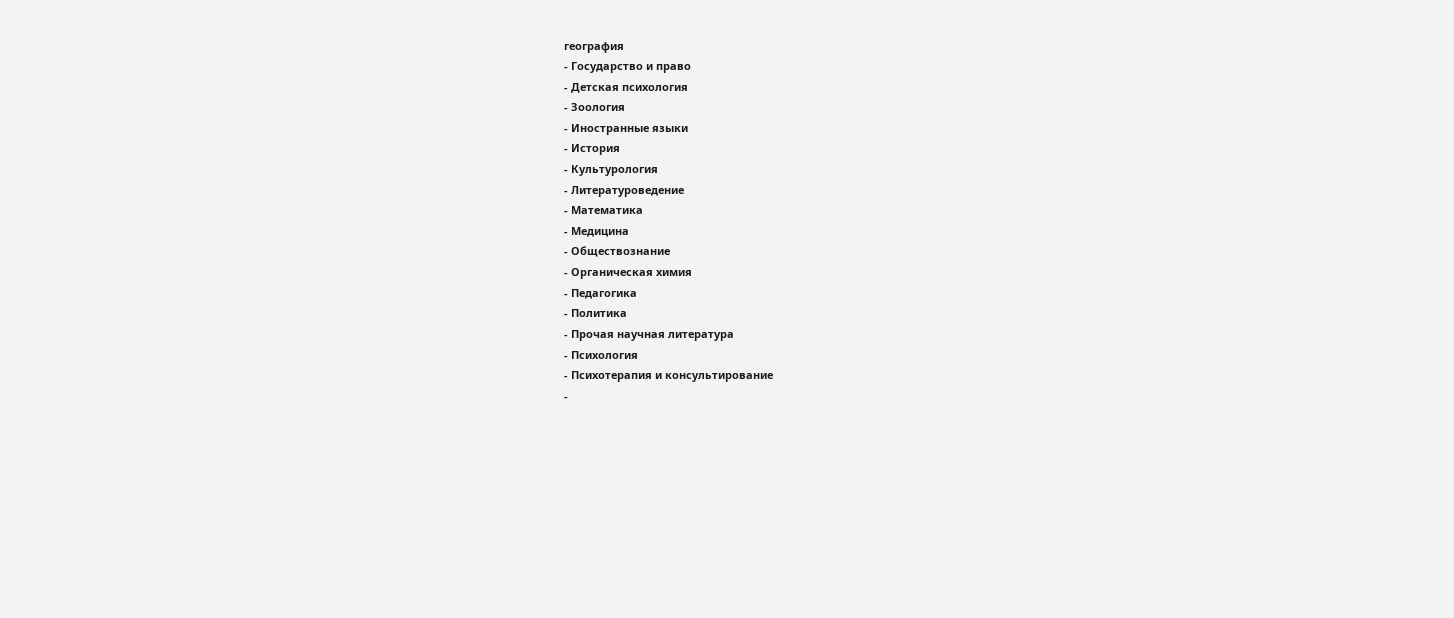география
- Государство и право
- Детская психология
- Зоология
- Иностранные языки
- История
- Культурология
- Литературоведение
- Математика
- Медицина
- Обществознание
- Органическая химия
- Педагогика
- Политика
- Прочая научная литература
- Психология
- Психотерапия и консультирование
-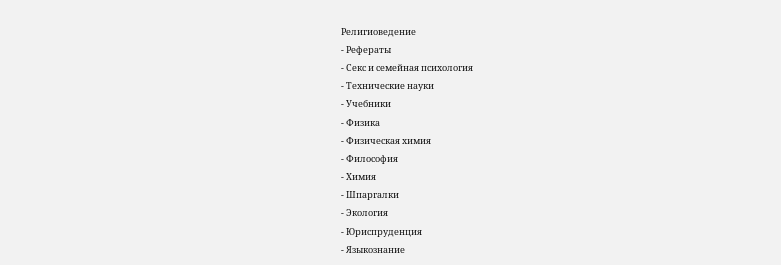Религиоведение
- Рефераты
- Секс и семейная психология
- Технические науки
- Учебники
- Физика
- Физическая химия
- Философия
- Химия
- Шпаргалки
- Экология
- Юриспруденция
- Языкознание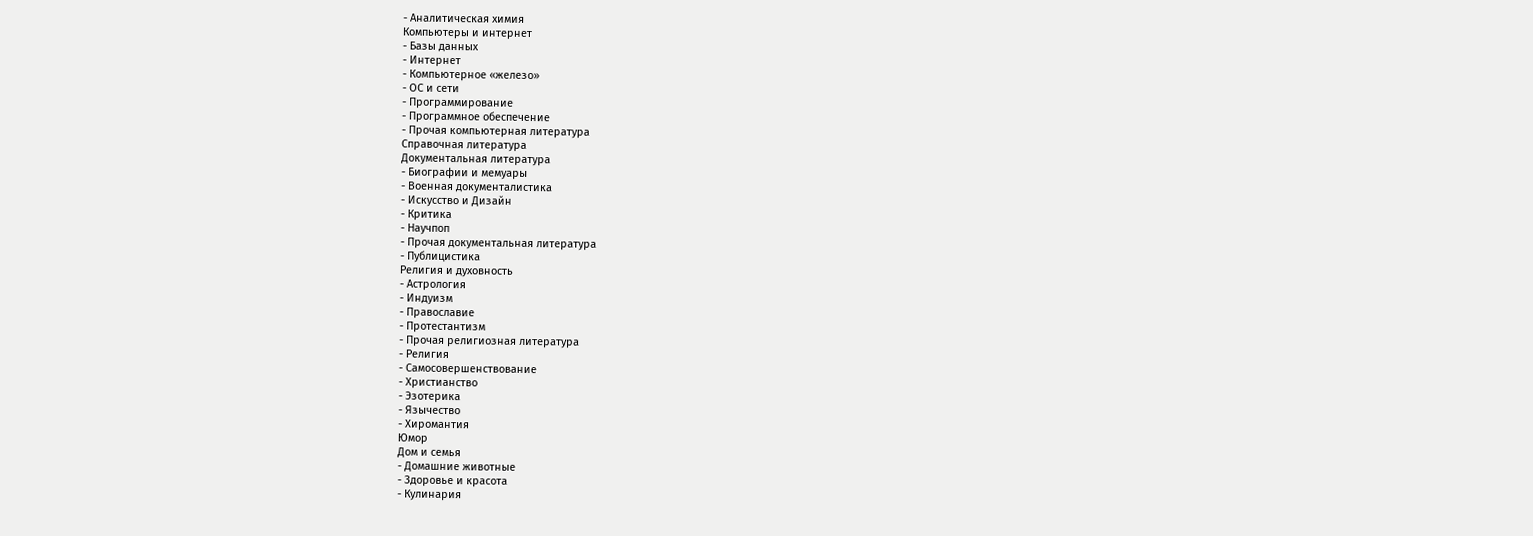- Аналитическая химия
Компьютеры и интернет
- Базы данных
- Интернет
- Компьютерное «железо»
- ОС и сети
- Программирование
- Программное обеспечение
- Прочая компьютерная литература
Справочная литература
Документальная литература
- Биографии и мемуары
- Военная документалистика
- Искусство и Дизайн
- Критика
- Научпоп
- Прочая документальная литература
- Публицистика
Религия и духовность
- Астрология
- Индуизм
- Православие
- Протестантизм
- Прочая религиозная литература
- Религия
- Самосовершенствование
- Христианство
- Эзотерика
- Язычество
- Хиромантия
Юмор
Дом и семья
- Домашние животные
- Здоровье и красота
- Кулинария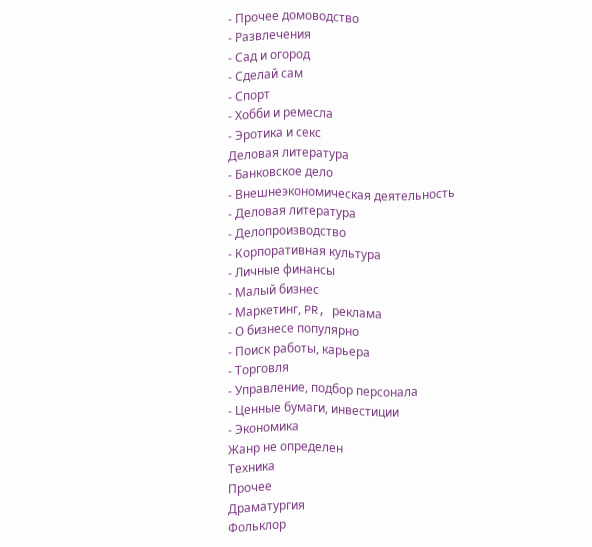- Прочее домоводство
- Развлечения
- Сад и огород
- Сделай сам
- Спорт
- Хобби и ремесла
- Эротика и секс
Деловая литература
- Банковское дело
- Внешнеэкономическая деятельность
- Деловая литература
- Делопроизводство
- Корпоративная культура
- Личные финансы
- Малый бизнес
- Маркетинг, PR, реклама
- О бизнесе популярно
- Поиск работы, карьера
- Торговля
- Управление, подбор персонала
- Ценные бумаги, инвестиции
- Экономика
Жанр не определен
Техника
Прочее
Драматургия
Фольклор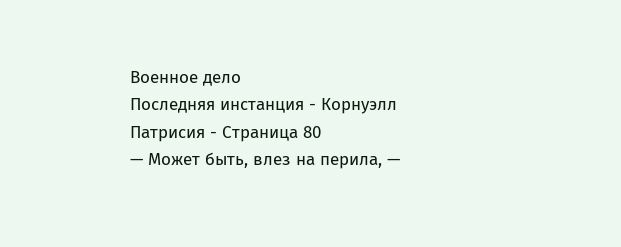Военное дело
Последняя инстанция - Корнуэлл Патрисия - Страница 80
— Может быть, влез на перила, —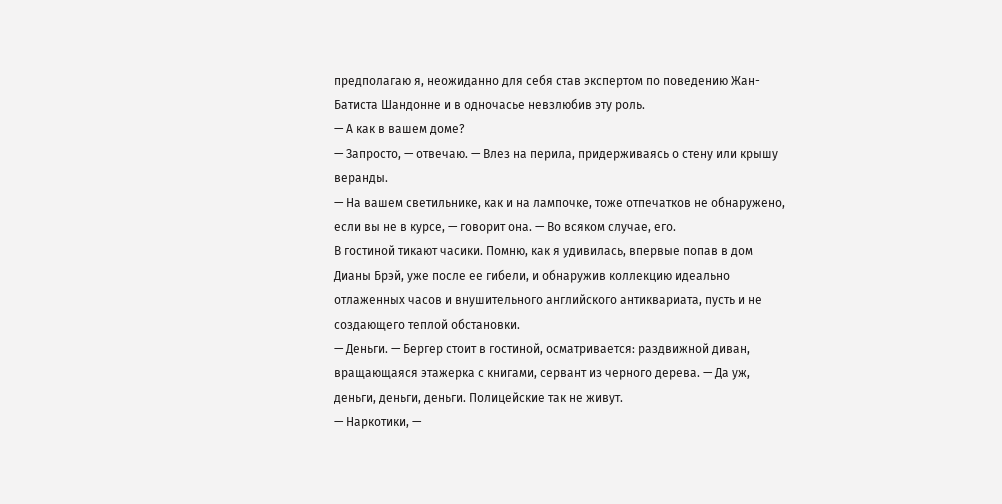предполагаю я, неожиданно для себя став экспертом по поведению Жан-Батиста Шандонне и в одночасье невзлюбив эту роль.
— А как в вашем доме?
— Запросто, — отвечаю. — Влез на перила, придерживаясь о стену или крышу веранды.
— На вашем светильнике, как и на лампочке, тоже отпечатков не обнаружено, если вы не в курсе, — говорит она. — Во всяком случае, его.
В гостиной тикают часики. Помню, как я удивилась, впервые попав в дом Дианы Брэй, уже после ее гибели, и обнаружив коллекцию идеально отлаженных часов и внушительного английского антиквариата, пусть и не создающего теплой обстановки.
— Деньги. — Бергер стоит в гостиной, осматривается: раздвижной диван, вращающаяся этажерка с книгами, сервант из черного дерева. — Да уж, деньги, деньги, деньги. Полицейские так не живут.
— Наркотики, —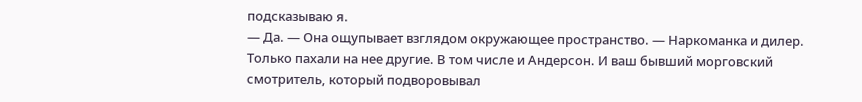подсказываю я.
— Да. — Она ощупывает взглядом окружающее пространство. — Наркоманка и дилер. Только пахали на нее другие. В том числе и Андерсон. И ваш бывший морговский смотритель, который подворовывал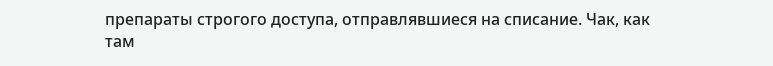препараты строгого доступа, отправлявшиеся на списание. Чак, как там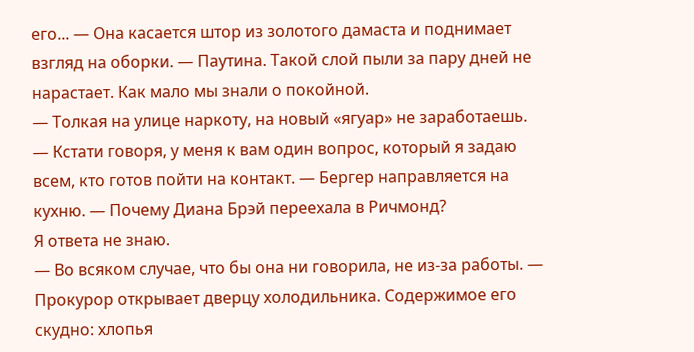его... — Она касается штор из золотого дамаста и поднимает взгляд на оборки. — Паутина. Такой слой пыли за пару дней не нарастает. Как мало мы знали о покойной.
— Толкая на улице наркоту, на новый «ягуар» не заработаешь.
— Кстати говоря, у меня к вам один вопрос, который я задаю всем, кто готов пойти на контакт. — Бергер направляется на кухню. — Почему Диана Брэй переехала в Ричмонд?
Я ответа не знаю.
— Во всяком случае, что бы она ни говорила, не из-за работы. — Прокурор открывает дверцу холодильника. Содержимое его скудно: хлопья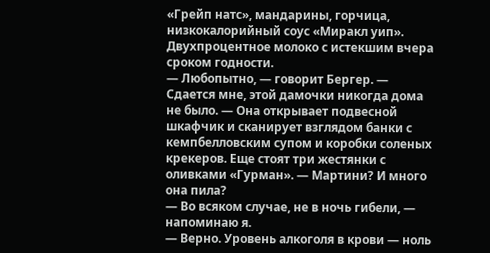«Грейп натс», мандарины, горчица, низкокалорийный соус «Миракл уип». Двухпроцентное молоко с истекшим вчера сроком годности.
— Любопытно, — говорит Бергер. — Сдается мне, этой дамочки никогда дома не было. — Она открывает подвесной шкафчик и сканирует взглядом банки с кемпбелловским супом и коробки соленых крекеров. Еще стоят три жестянки с оливками «Гурман». — Мартини? И много она пила?
— Во всяком случае, не в ночь гибели, — напоминаю я.
— Верно. Уровень алкоголя в крови — ноль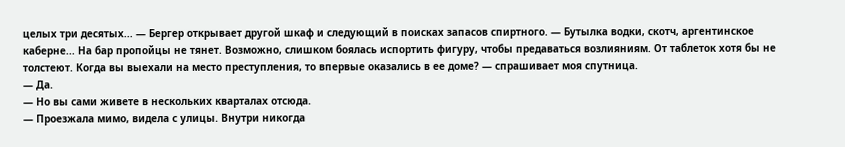целых три десятых... — Бергер открывает другой шкаф и следующий в поисках запасов спиртного. — Бутылка водки, скотч, аргентинское каберне... На бар пропойцы не тянет. Возможно, слишком боялась испортить фигуру, чтобы предаваться возлияниям. От таблеток хотя бы не толстеют. Когда вы выехали на место преступления, то впервые оказались в ее доме? — спрашивает моя спутница.
— Да.
— Но вы сами живете в нескольких кварталах отсюда.
— Проезжала мимо, видела с улицы. Внутри никогда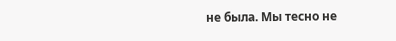не была. Мы тесно не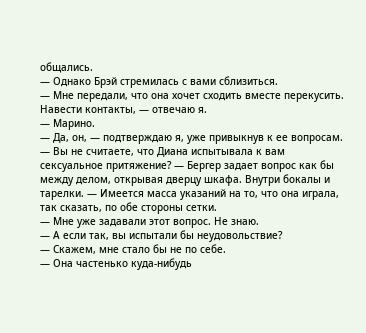общались.
— Однако Брэй стремилась с вами сблизиться.
— Мне передали, что она хочет сходить вместе перекусить. Навести контакты, — отвечаю я.
— Марино.
— Да, он, — подтверждаю я, уже привыкнув к ее вопросам.
— Вы не считаете, что Диана испытывала к вам сексуальное притяжение? — Бергер задает вопрос как бы между делом, открывая дверцу шкафа. Внутри бокалы и тарелки. — Имеется масса указаний на то, что она играла, так сказать, по обе стороны сетки.
— Мне уже задавали этот вопрос. Не знаю.
— А если так, вы испытали бы неудовольствие?
— Скажем, мне стало бы не по себе.
— Она частенько куда-нибудь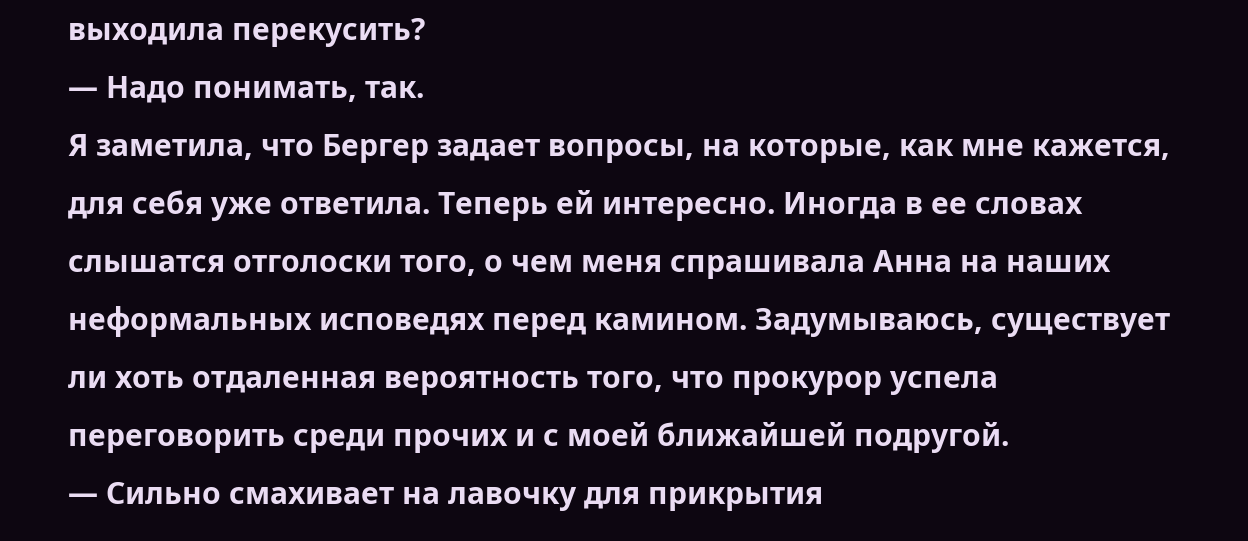выходила перекусить?
— Надо понимать, так.
Я заметила, что Бергер задает вопросы, на которые, как мне кажется, для себя уже ответила. Теперь ей интересно. Иногда в ее словах слышатся отголоски того, о чем меня спрашивала Анна на наших неформальных исповедях перед камином. Задумываюсь, существует ли хоть отдаленная вероятность того, что прокурор успела переговорить среди прочих и с моей ближайшей подругой.
— Сильно смахивает на лавочку для прикрытия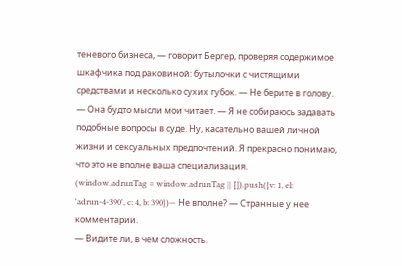теневого бизнеса, — говорит Бергер, проверяя содержимое шкафчика под раковиной: бутылочки с чистящими средствами и несколько сухих губок. — Не берите в голову. — Она будто мысли мои читает. — Я не собираюсь задавать подобные вопросы в суде. Ну, касательно вашей личной жизни и сексуальных предпочтений. Я прекрасно понимаю, что это не вполне ваша специализация.
(window.adrunTag = window.adrunTag || []).push({v: 1, el: 'adrun-4-390', c: 4, b: 390})— Не вполне? — Странные у нее комментарии.
— Видите ли, в чем сложность.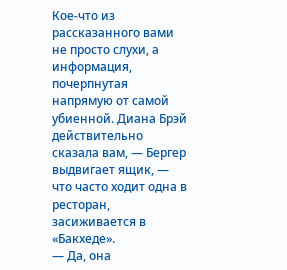Кое-что из рассказанного вами не просто слухи, а информация, почерпнутая напрямую от самой убиенной. Диана Брэй действительно сказала вам, — Бергер выдвигает ящик, — что часто ходит одна в ресторан, засиживается в «Бакхеде».
— Да, она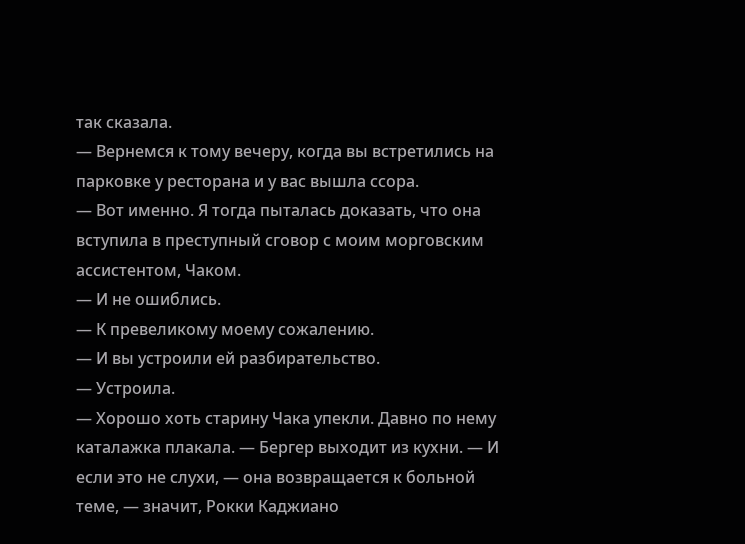так сказала.
— Вернемся к тому вечеру, когда вы встретились на парковке у ресторана и у вас вышла ссора.
— Вот именно. Я тогда пыталась доказать, что она вступила в преступный сговор с моим морговским ассистентом, Чаком.
— И не ошиблись.
— К превеликому моему сожалению.
— И вы устроили ей разбирательство.
— Устроила.
— Хорошо хоть старину Чака упекли. Давно по нему каталажка плакала. — Бергер выходит из кухни. — И если это не слухи, — она возвращается к больной теме, — значит, Рокки Каджиано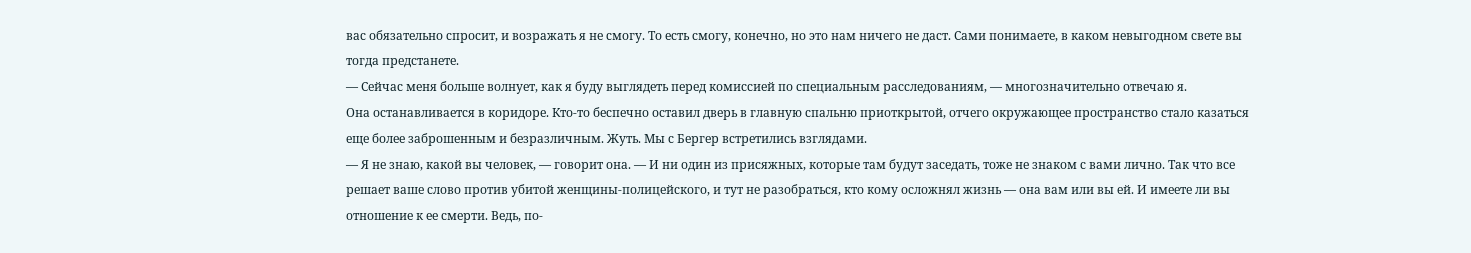вас обязательно спросит, и возражать я не смогу. То есть смогу, конечно, но это нам ничего не даст. Сами понимаете, в каком невыгодном свете вы тогда предстанете.
— Сейчас меня больше волнует, как я буду выглядеть перед комиссией по специальным расследованиям, — многозначительно отвечаю я.
Она останавливается в коридоре. Кто-то беспечно оставил дверь в главную спальню приоткрытой, отчего окружающее пространство стало казаться еще более заброшенным и безразличным. Жуть. Мы с Бергер встретились взглядами.
— Я не знаю, какой вы человек, — говорит она. — И ни один из присяжных, которые там будут заседать, тоже не знаком с вами лично. Так что все решает ваше слово против убитой женщины-полицейского, и тут не разобраться, кто кому осложнял жизнь — она вам или вы ей. И имеете ли вы отношение к ее смерти. Ведь, по-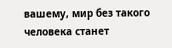вашему, мир без такого человека станет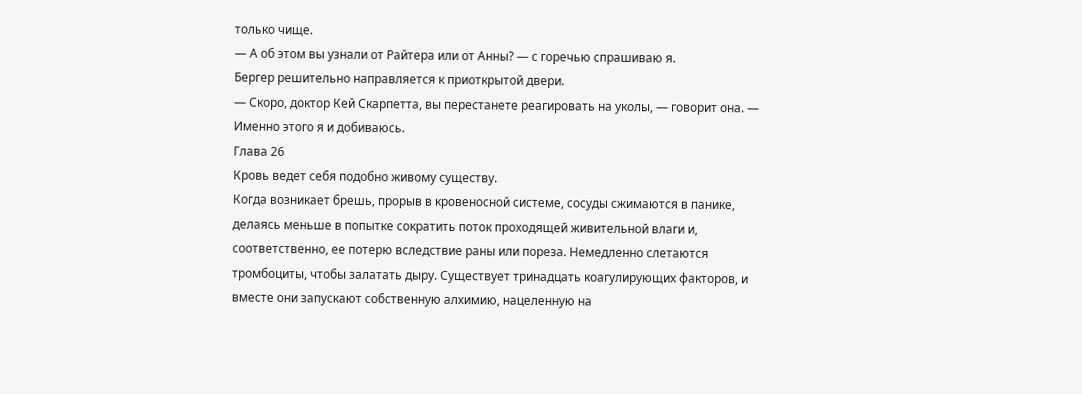только чище.
— А об этом вы узнали от Райтера или от Анны? — с горечью спрашиваю я.
Бергер решительно направляется к приоткрытой двери.
— Скоро, доктор Кей Скарпетта, вы перестанете реагировать на уколы, — говорит она. — Именно этого я и добиваюсь.
Глава 26
Кровь ведет себя подобно живому существу.
Когда возникает брешь, прорыв в кровеносной системе, сосуды сжимаются в панике, делаясь меньше в попытке сократить поток проходящей живительной влаги и, соответственно, ее потерю вследствие раны или пореза. Немедленно слетаются тромбоциты, чтобы залатать дыру. Существует тринадцать коагулирующих факторов, и вместе они запускают собственную алхимию, нацеленную на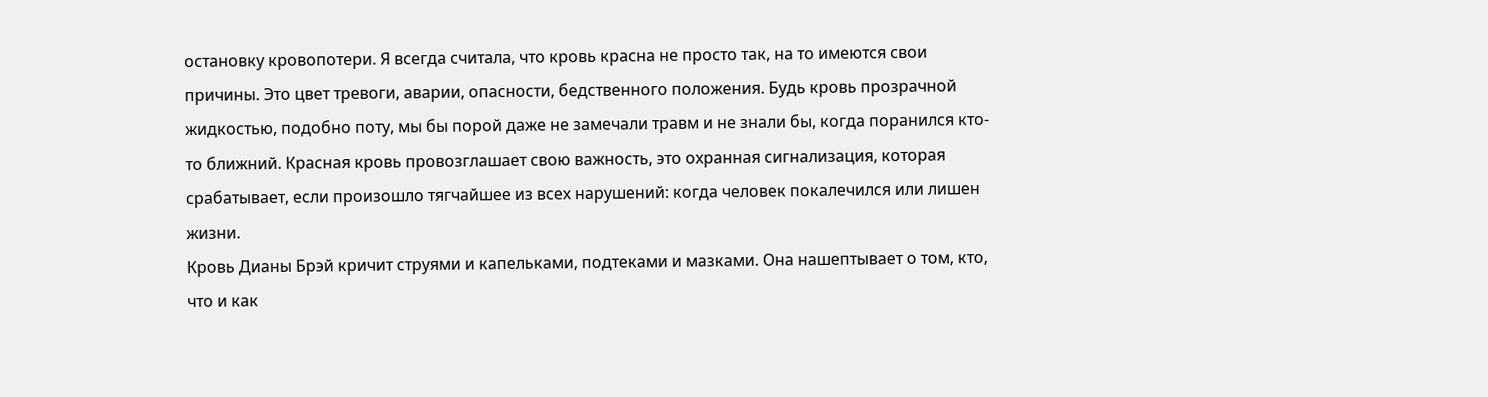остановку кровопотери. Я всегда считала, что кровь красна не просто так, на то имеются свои причины. Это цвет тревоги, аварии, опасности, бедственного положения. Будь кровь прозрачной жидкостью, подобно поту, мы бы порой даже не замечали травм и не знали бы, когда поранился кто-то ближний. Красная кровь провозглашает свою важность, это охранная сигнализация, которая срабатывает, если произошло тягчайшее из всех нарушений: когда человек покалечился или лишен жизни.
Кровь Дианы Брэй кричит струями и капельками, подтеками и мазками. Она нашептывает о том, кто, что и как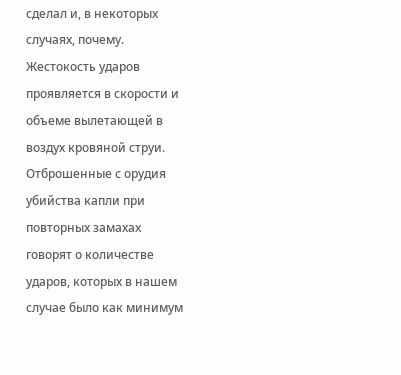сделал и, в некоторых случаях, почему. Жестокость ударов проявляется в скорости и объеме вылетающей в воздух кровяной струи. Отброшенные с орудия убийства капли при повторных замахах говорят о количестве ударов, которых в нашем случае было как минимум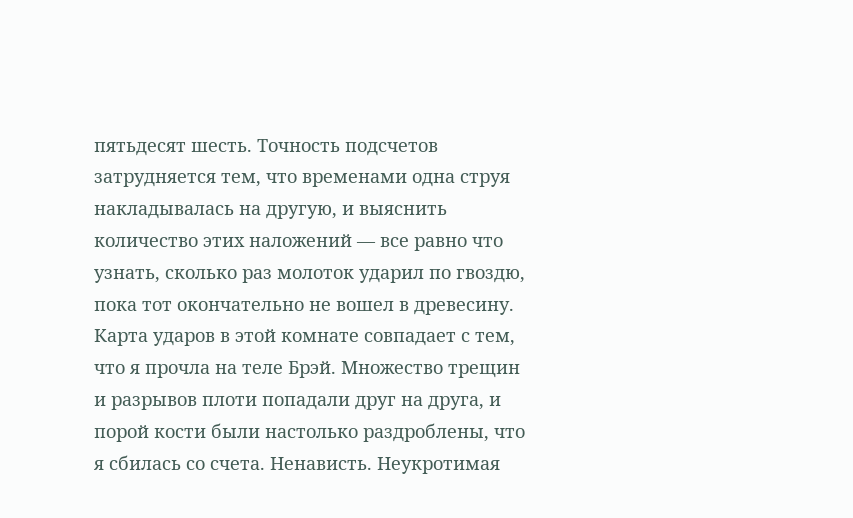пятьдесят шесть. Точность подсчетов затрудняется тем, что временами одна струя накладывалась на другую, и выяснить количество этих наложений — все равно что узнать, сколько раз молоток ударил по гвоздю, пока тот окончательно не вошел в древесину. Карта ударов в этой комнате совпадает с тем, что я прочла на теле Брэй. Множество трещин и разрывов плоти попадали друг на друга, и порой кости были настолько раздроблены, что я сбилась со счета. Ненависть. Неукротимая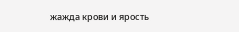жажда крови и ярость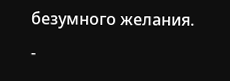безумного желания.
-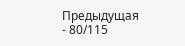Предыдущая
- 80/115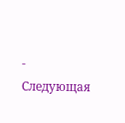- Следующая